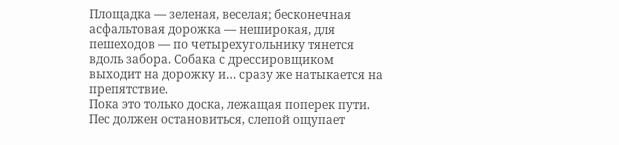Площадка — зеленая, веселая; бесконечная асфальтовая дорожка — неширокая, для пешеходов — по четырехугольнику тянется вдоль забора. Собака с дрессировщиком выходит на дорожку и… сразу же натыкается на препятствие.
Пока это только доска, лежащая поперек пути. Пес должен остановиться, слепой ощупает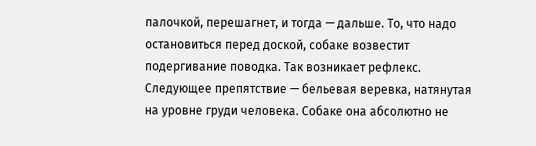палочкой, перешагнет, и тогда — дальше. То, что надо остановиться перед доской, собаке возвестит подергивание поводка. Так возникает рефлекс.
Следующее препятствие — бельевая веревка, натянутая на уровне груди человека. Собаке она абсолютно не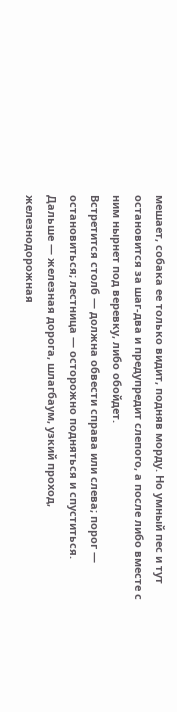мешает, собака ее только видит, подняв морду. Но умный пес и тут остановится за шаг-два и предупредит слепого, а после либо вместе с ним нырнет под веревку, либо обойдет.
Встретится столб — должна обвести справа или слева; порог — остановиться; лестница — осторожно подняться и спуститься. Дальше — железная дорога, шлагбаум, узкий проход, железнодорожная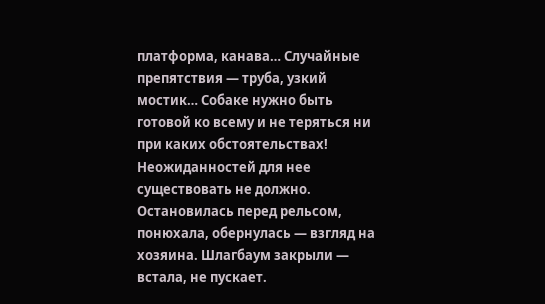платформа, канава… Случайные препятствия — труба, узкий мостик… Собаке нужно быть готовой ко всему и не теряться ни при каких обстоятельствах! Неожиданностей для нее существовать не должно.
Остановилась перед рельсом, понюхала, обернулась — взгляд на хозяина. Шлагбаум закрыли — встала, не пускает.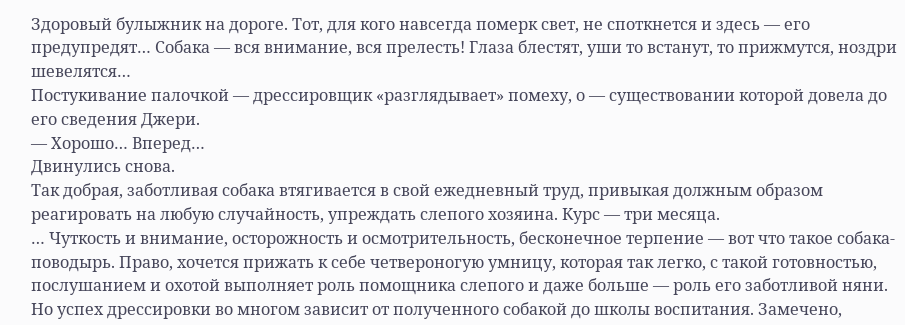Здоровый булыжник на дороге. Тот, для кого навсегда померк свет, не споткнется и здесь — его предупредят… Собака — вся внимание, вся прелесть! Глаза блестят, уши то встанут, то прижмутся, ноздри шевелятся…
Постукивание палочкой — дрессировщик «разглядывает» помеху, о — существовании которой довела до его сведения Джери.
— Хорошо… Вперед…
Двинулись снова.
Так добрая, заботливая собака втягивается в свой ежедневный труд, привыкая должным образом реагировать на любую случайность, упреждать слепого хозяина. Курс — три месяца.
… Чуткость и внимание, осторожность и осмотрительность, бесконечное терпение — вот что такое собака-поводырь. Право, хочется прижать к себе четвероногую умницу, которая так легко, с такой готовностью, послушанием и охотой выполняет роль помощника слепого и даже больше — роль его заботливой няни.
Но успех дрессировки во многом зависит от полученного собакой до школы воспитания. Замечено,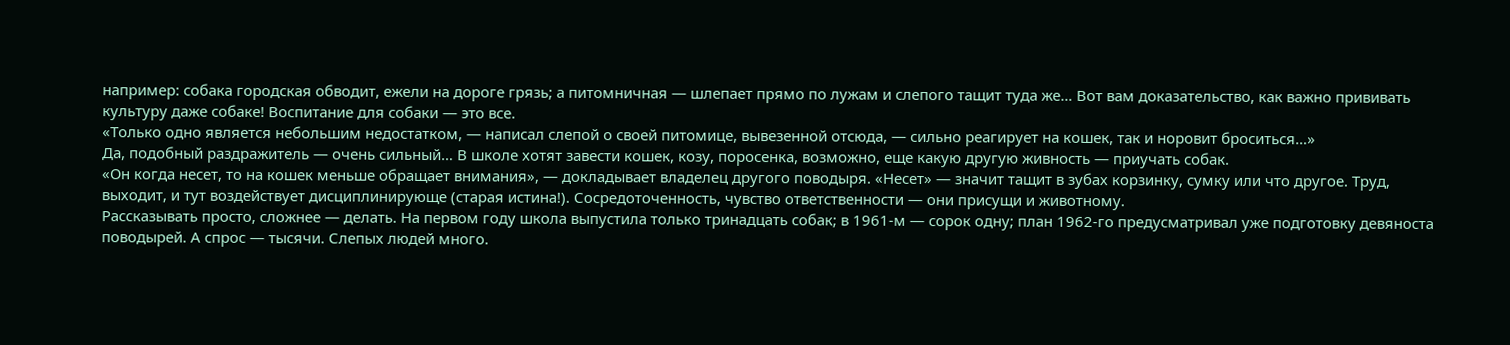например: собака городская обводит, ежели на дороге грязь; а питомничная — шлепает прямо по лужам и слепого тащит туда же… Вот вам доказательство, как важно прививать культуру даже собаке! Воспитание для собаки — это все.
«Только одно является небольшим недостатком, — написал слепой о своей питомице, вывезенной отсюда, — сильно реагирует на кошек, так и норовит броситься…»
Да, подобный раздражитель — очень сильный… В школе хотят завести кошек, козу, поросенка, возможно, еще какую другую живность — приучать собак.
«Он когда несет, то на кошек меньше обращает внимания», — докладывает владелец другого поводыря. «Несет» — значит тащит в зубах корзинку, сумку или что другое. Труд, выходит, и тут воздействует дисциплинирующе (старая истина!). Сосредоточенность, чувство ответственности — они присущи и животному.
Рассказывать просто, сложнее — делать. На первом году школа выпустила только тринадцать собак; в 1961-м — сорок одну; план 1962-го предусматривал уже подготовку девяноста поводырей. А спрос — тысячи. Слепых людей много.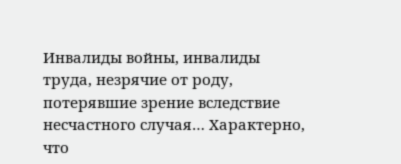Инвалиды войны, инвалиды труда, незрячие от роду, потерявшие зрение вследствие несчастного случая… Характерно, что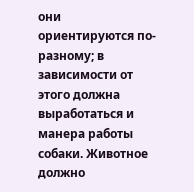они ориентируются по-разному; в зависимости от этого должна выработаться и манера работы собаки. Животное должно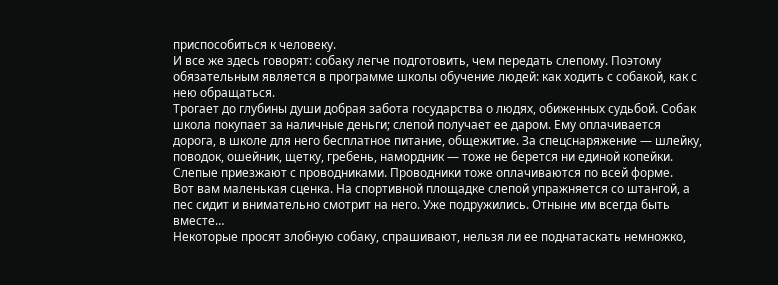приспособиться к человеку.
И все же здесь говорят: собаку легче подготовить, чем передать слепому. Поэтому обязательным является в программе школы обучение людей: как ходить с собакой, как с нею обращаться.
Трогает до глубины души добрая забота государства о людях, обиженных судьбой. Собак школа покупает за наличные деньги; слепой получает ее даром. Ему оплачивается дорога, в школе для него бесплатное питание, общежитие. За спецснаряжение — шлейку, поводок, ошейник, щетку, гребень, намордник — тоже не берется ни единой копейки. Слепые приезжают с проводниками. Проводники тоже оплачиваются по всей форме.
Вот вам маленькая сценка. На спортивной площадке слепой упражняется со штангой, а пес сидит и внимательно смотрит на него. Уже подружились. Отныне им всегда быть вместе…
Некоторые просят злобную собаку, спрашивают, нельзя ли ее поднатаскать немножко,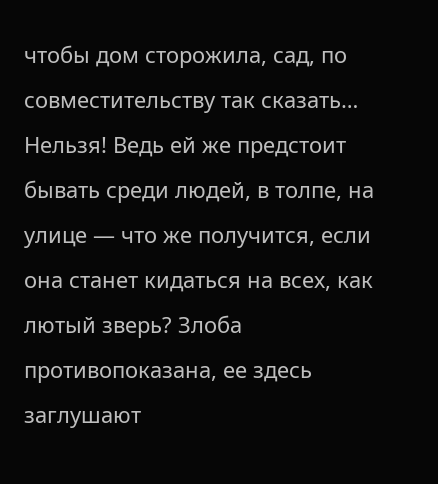чтобы дом сторожила, сад, по совместительству так сказать… Нельзя! Ведь ей же предстоит бывать среди людей, в толпе, на улице — что же получится, если она станет кидаться на всех, как лютый зверь? Злоба противопоказана, ее здесь заглушают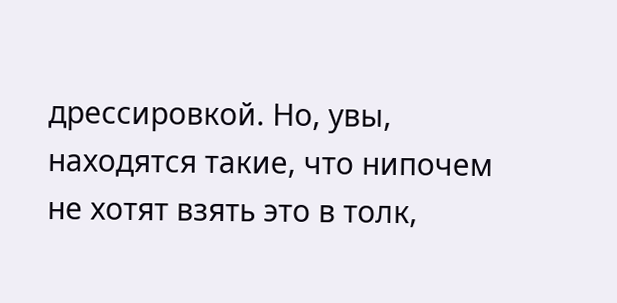дрессировкой. Но, увы, находятся такие, что нипочем не хотят взять это в толк,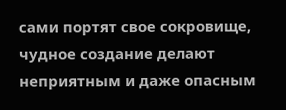сами портят свое сокровище, чудное создание делают неприятным и даже опасным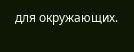для окружающих.